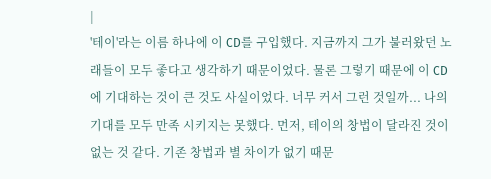|
'테이'라는 이름 하나에 이 CD를 구입했다. 지금까지 그가 불러왔던 노래들이 모두 좋다고 생각하기 때문이었다. 물론 그렇기 때문에 이 CD에 기대하는 것이 큰 것도 사실이었다. 너무 커서 그런 것일까... 나의 기대를 모두 만족 시키지는 못했다. 먼저, 테이의 창법이 달라진 것이 없는 것 같다. 기존 창법과 별 차이가 없기 때문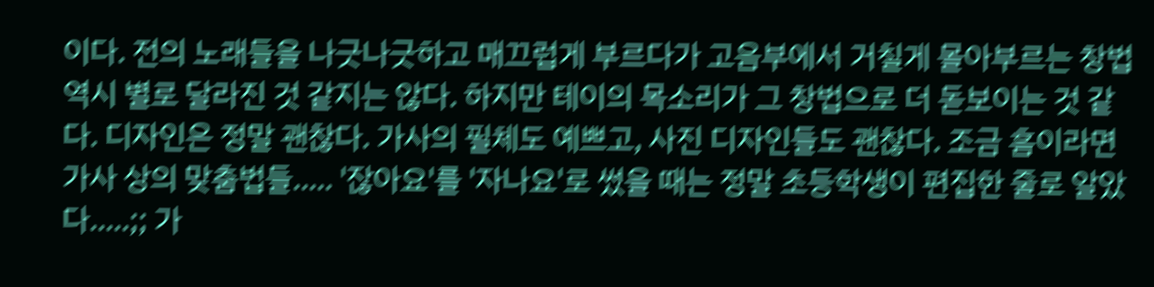이다. 전의 노래들을 나긋나긋하고 매끄럽게 부르다가 고음부에서 거칠게 몰아부르는 창법 역시 별로 달라진 것 같지는 않다. 하지만 테이의 목소리가 그 창법으로 더 돋보이는 것 같다. 디자인은 정말 괜찮다. 가사의 필체도 예쁘고, 사진 디자인들도 괜찮다. 조금 흠이라면 가사 상의 맞춤법들..... '잖아요'를 '자나요'로 썼을 때는 정말 초등학생이 편집한 줄로 알았다.....;; 가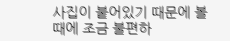사집이 붙어있기 때문에 볼 때에 조금 불편하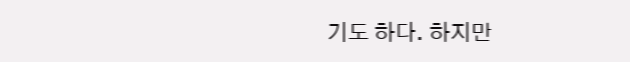기도 하다. 하지만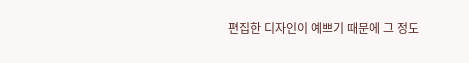편집한 디자인이 예쁘기 때문에 그 정도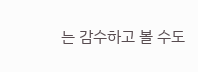는 감수하고 볼 수도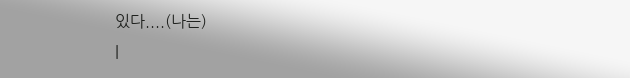있다....(나는)
|